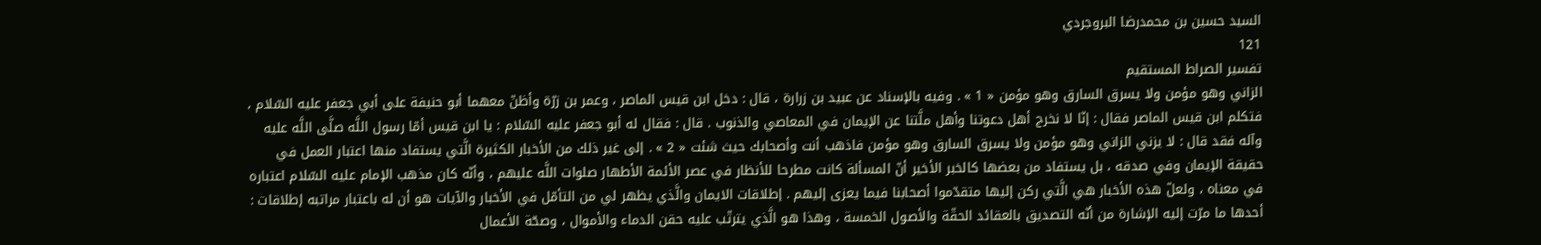السيد حسين بن محمدرضا البروجردي
121
تفسير الصراط المستقيم
الزاني وهو مؤمن ولا يسرق السارق وهو مؤمن « 1 » . وفيه بالإسناد عن عبيد بن زرارة ، قال : دخل ابن قيس الماصر ، وعمر بن زرّة وأظنّ معهما أبو حنيفة على أبي جعفر عليه السّلام ، فتكلم ابن قيس الماصر فقال : إنّا لا نخرج أهل دعوتنا وأهل ملَّتنا عن الإيمان في المعاصي والذنوب . قال : فقال له أبو جعفر عليه السّلام : يا ابن قيس أمّا رسول اللَّه صلَّى اللَّه عليه وآله فقد قال : لا يزني الزاني وهو مؤمن ولا يسرق السارق وهو مؤمن فاذهب أنت وأصحابك حيث شئت « 2 » . إلى غير ذلك من الأخبار الكثيرة الَّتي يستفاد منها اعتبار العمل في حقيقة الإيمان وفي صدقه ، بل يستفاد من بعضها كالخبر الأخير أنّ المسألة كانت مطرحا للأنظار في عصر الأئمة الأطهار صلوات اللَّه عليهم ، وأنّه كان مذهب الإمام عليه السّلام اعتباره في معناه ، ولعلّ هذه الأخبار هي الَّتي ركن إليها متقدّموا أصحابنا فيما يعزى إليهم . إطلاقات الايمان والَّذي يظهر لي من التأمّل في الأخبار والآيات هو أن له باعتبار مراتبه إطلاقات : أحدها ما مرّت إليه الإشارة من أنّه التصديق بالعقائد الحقّة والأصول الخمسة ، وهذا هو الَّذي يترتّب عليه حقن الدماء والأموال ، وصحّة الأعمال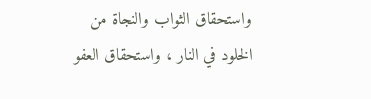واستحقاق الثواب والنجاة من الخلود في النار ، واستحقاق العفو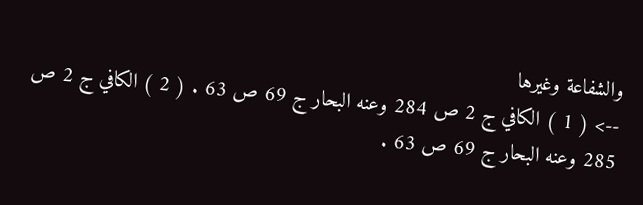والشفاعة وغيرها
--> ( 1 ) الكافي ج 2 ص 284 وعنه البحار ج 69 ص 63 . ( 2 ) الكافي ج 2 ص 285 وعنه البحار ج 69 ص 63 .